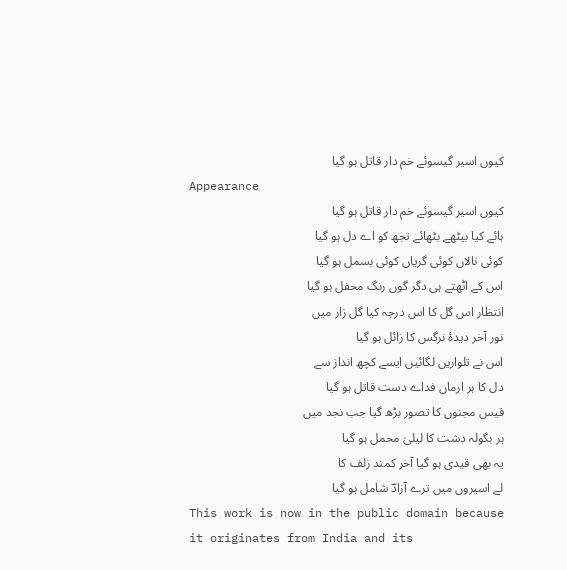کیوں اسیر گیسوئے خم دار قاتل ہو گیا
Appearance
کیوں اسیر گیسوئے خم دار قاتل ہو گیا
ہائے کیا بیٹھے بٹھائے تجھ کو اے دل ہو گیا
کوئی نالاں کوئی گریاں کوئی بسمل ہو گیا
اس کے اٹھتے ہی دگر گوں رنگ محفل ہو گیا
انتظار اس گل کا اس درجہ کیا گل زار میں
نور آخر دیدۂ نرگس کا زائل ہو گیا
اس نے تلواریں لگائیں ایسے کچھ انداز سے
دل کا ہر ارماں فداے دست قاتل ہو گیا
قیس مجنوں کا تصور بڑھ گیا جب نجد میں
ہر بگولہ دشت کا لیلیٰ محمل ہو گیا
یہ بھی قیدی ہو گیا آخر کمند زلف کا
لے اسیروں میں ترے آزادؔ شامل ہو گیا
This work is now in the public domain because it originates from India and its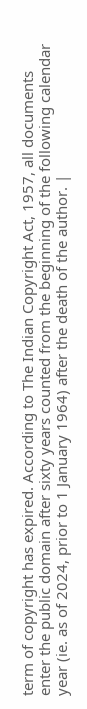term of copyright has expired. According to The Indian Copyright Act, 1957, all documents enter the public domain after sixty years counted from the beginning of the following calendar year (ie. as of 2024, prior to 1 January 1964) after the death of the author. |